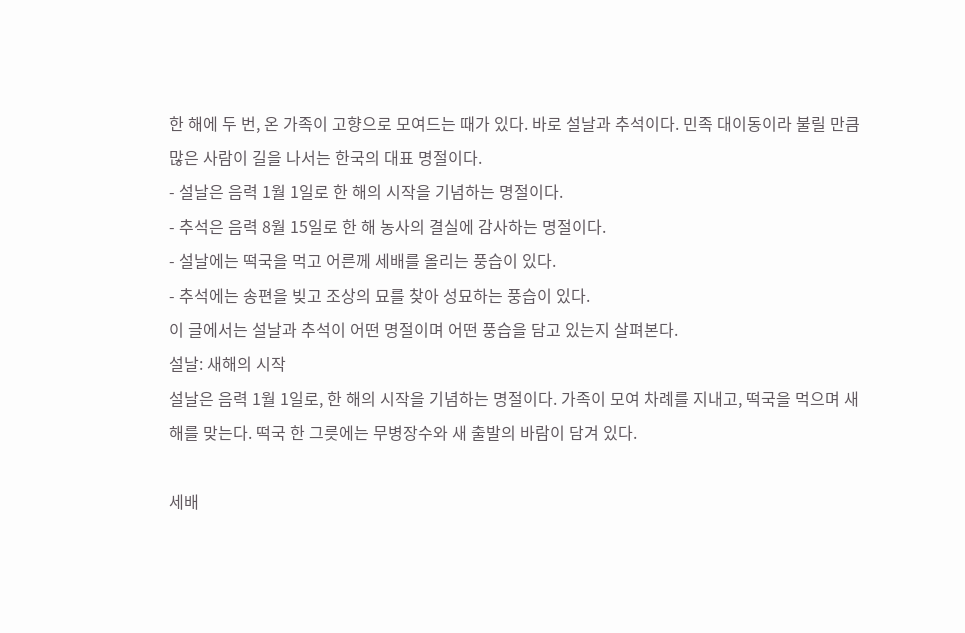한 해에 두 번, 온 가족이 고향으로 모여드는 때가 있다. 바로 설날과 추석이다. 민족 대이동이라 불릴 만큼 많은 사람이 길을 나서는 한국의 대표 명절이다.
- 설날은 음력 1월 1일로 한 해의 시작을 기념하는 명절이다.
- 추석은 음력 8월 15일로 한 해 농사의 결실에 감사하는 명절이다.
- 설날에는 떡국을 먹고 어른께 세배를 올리는 풍습이 있다.
- 추석에는 송편을 빚고 조상의 묘를 찾아 성묘하는 풍습이 있다.
이 글에서는 설날과 추석이 어떤 명절이며 어떤 풍습을 담고 있는지 살펴본다.
설날: 새해의 시작
설날은 음력 1월 1일로, 한 해의 시작을 기념하는 명절이다. 가족이 모여 차례를 지내고, 떡국을 먹으며 새해를 맞는다. 떡국 한 그릇에는 무병장수와 새 출발의 바람이 담겨 있다.

세배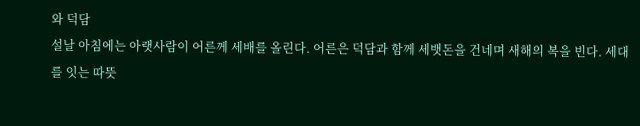와 덕담
설날 아침에는 아랫사람이 어른께 세배를 올린다. 어른은 덕담과 함께 세뱃돈을 건네며 새해의 복을 빈다. 세대를 잇는 따뜻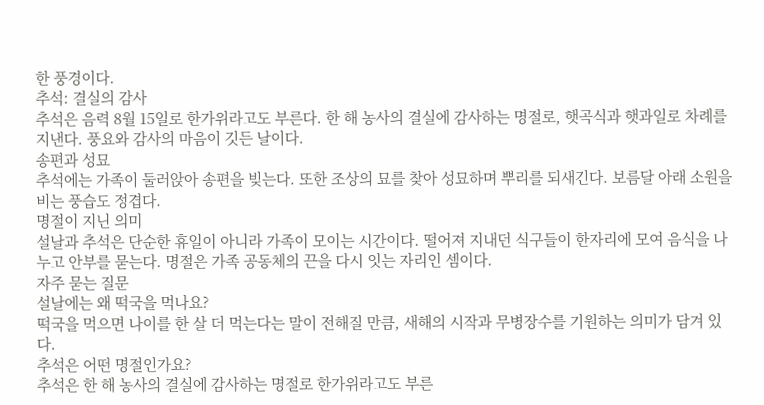한 풍경이다.
추석: 결실의 감사
추석은 음력 8월 15일로 한가위라고도 부른다. 한 해 농사의 결실에 감사하는 명절로, 햇곡식과 햇과일로 차례를 지낸다. 풍요와 감사의 마음이 깃든 날이다.
송편과 성묘
추석에는 가족이 둘러앉아 송편을 빚는다. 또한 조상의 묘를 찾아 성묘하며 뿌리를 되새긴다. 보름달 아래 소원을 비는 풍습도 정겹다.
명절이 지닌 의미
설날과 추석은 단순한 휴일이 아니라 가족이 모이는 시간이다. 떨어져 지내던 식구들이 한자리에 모여 음식을 나누고 안부를 묻는다. 명절은 가족 공동체의 끈을 다시 잇는 자리인 셈이다.
자주 묻는 질문
설날에는 왜 떡국을 먹나요?
떡국을 먹으면 나이를 한 살 더 먹는다는 말이 전해질 만큼, 새해의 시작과 무병장수를 기원하는 의미가 담겨 있다.
추석은 어떤 명절인가요?
추석은 한 해 농사의 결실에 감사하는 명절로 한가위라고도 부른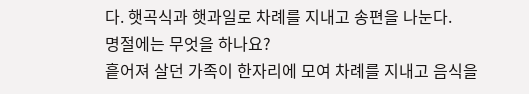다. 햇곡식과 햇과일로 차례를 지내고 송편을 나눈다.
명절에는 무엇을 하나요?
흩어져 살던 가족이 한자리에 모여 차례를 지내고 음식을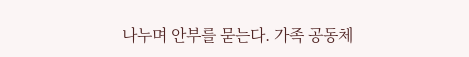나누며 안부를 묻는다. 가족 공동체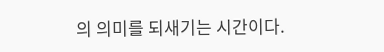의 의미를 되새기는 시간이다.